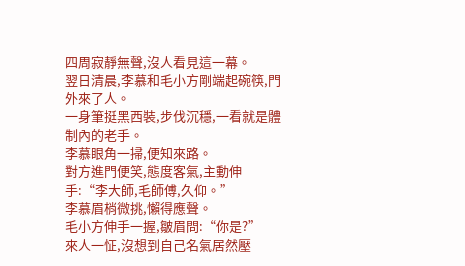四周寂靜無聲,沒人看見這一幕。
翌日清晨,李慕和毛小方剛端起碗筷,門外來了人。
一身筆挺黑西裝,步伐沉穩,一看就是體制內的老手。
李慕眼角一掃,便知來路。
對方進門便笑,態度客氣,主動伸手:“李大師,毛師傅,久仰。”
李慕眉梢微挑,懶得應聲。
毛小方伸手一握,皺眉問:“你是?”
來人一怔,沒想到自己名氣居然壓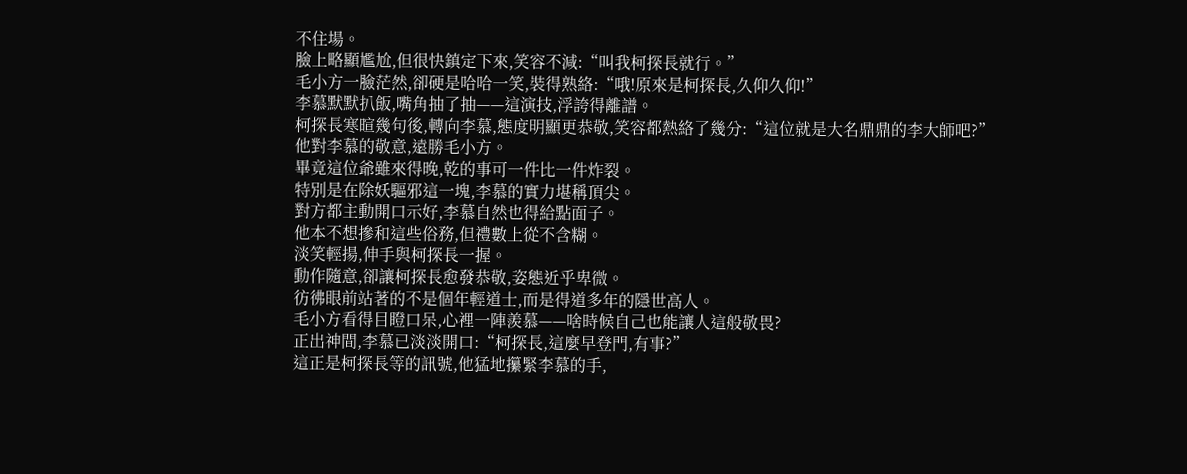不住場。
臉上略顯尷尬,但很快鎮定下來,笑容不減:“叫我柯探長就行。”
毛小方一臉茫然,卻硬是哈哈一笑,裝得熟絡:“哦!原來是柯探長,久仰久仰!”
李慕默默扒飯,嘴角抽了抽——這演技,浮誇得離譜。
柯探長寒暄幾句後,轉向李慕,態度明顯更恭敬,笑容都熱絡了幾分:“這位就是大名鼎鼎的李大師吧?”
他對李慕的敬意,遠勝毛小方。
畢竟這位爺雖來得晚,乾的事可一件比一件炸裂。
特別是在除妖驅邪這一塊,李慕的實力堪稱頂尖。
對方都主動開口示好,李慕自然也得給點面子。
他本不想摻和這些俗務,但禮數上從不含糊。
淡笑輕揚,伸手與柯探長一握。
動作隨意,卻讓柯探長愈發恭敬,姿態近乎卑微。
彷彿眼前站著的不是個年輕道士,而是得道多年的隱世高人。
毛小方看得目瞪口呆,心裡一陣羨慕——啥時候自己也能讓人這般敬畏?
正出神間,李慕已淡淡開口:“柯探長,這麼早登門,有事?”
這正是柯探長等的訊號,他猛地攥緊李慕的手,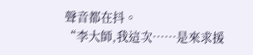聲音都在抖。
“李大師,我這次……是來求援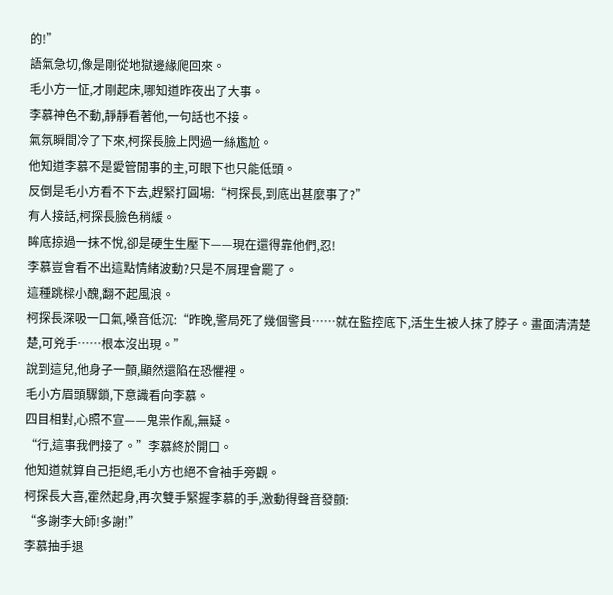的!”
語氣急切,像是剛從地獄邊緣爬回來。
毛小方一怔,才剛起床,哪知道昨夜出了大事。
李慕神色不動,靜靜看著他,一句話也不接。
氣氛瞬間冷了下來,柯探長臉上閃過一絲尷尬。
他知道李慕不是愛管閒事的主,可眼下也只能低頭。
反倒是毛小方看不下去,趕緊打圓場:“柯探長,到底出甚麼事了?”
有人接話,柯探長臉色稍緩。
眸底掠過一抹不悅,卻是硬生生壓下——現在還得靠他們,忍!
李慕豈會看不出這點情緒波動?只是不屑理會罷了。
這種跳樑小醜,翻不起風浪。
柯探長深吸一口氣,嗓音低沉:“昨晚,警局死了幾個警員……就在監控底下,活生生被人抹了脖子。畫面清清楚楚,可兇手……根本沒出現。”
說到這兒,他身子一顫,顯然還陷在恐懼裡。
毛小方眉頭驟鎖,下意識看向李慕。
四目相對,心照不宣——鬼祟作亂,無疑。
“行,這事我們接了。”李慕終於開口。
他知道就算自己拒絕,毛小方也絕不會袖手旁觀。
柯探長大喜,霍然起身,再次雙手緊握李慕的手,激動得聲音發顫:
“多謝李大師!多謝!”
李慕抽手退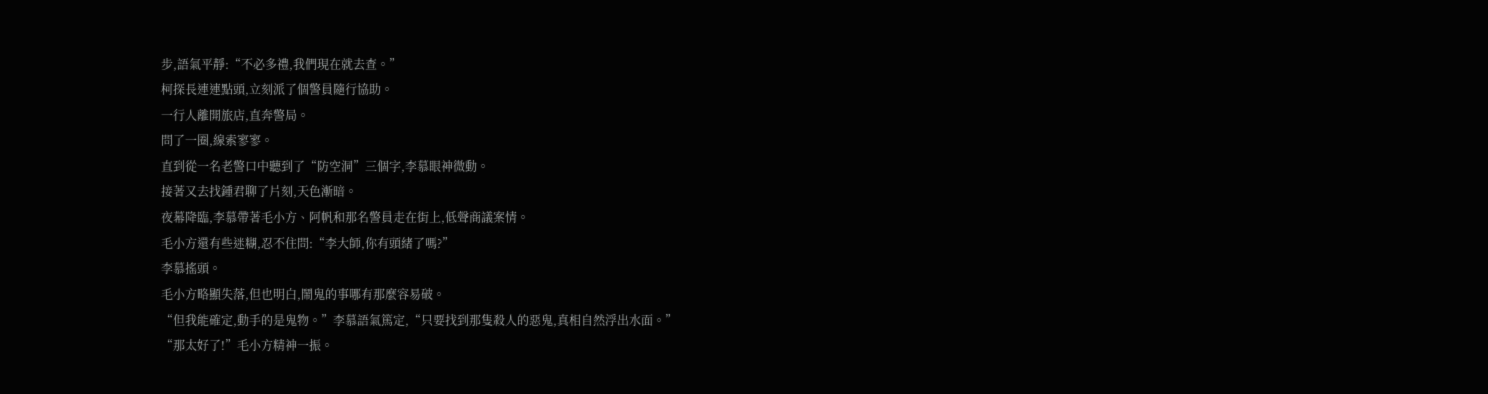步,語氣平靜:“不必多禮,我們現在就去查。”
柯探長連連點頭,立刻派了個警員隨行協助。
一行人離開旅店,直奔警局。
問了一圈,線索寥寥。
直到從一名老警口中聽到了“防空洞”三個字,李慕眼神微動。
接著又去找鍾君聊了片刻,天色漸暗。
夜幕降臨,李慕帶著毛小方、阿帆和那名警員走在街上,低聲商議案情。
毛小方還有些迷糊,忍不住問:“李大師,你有頭緒了嗎?”
李慕搖頭。
毛小方略顯失落,但也明白,鬧鬼的事哪有那麼容易破。
“但我能確定,動手的是鬼物。”李慕語氣篤定,“只要找到那隻殺人的惡鬼,真相自然浮出水面。”
“那太好了!”毛小方精神一振。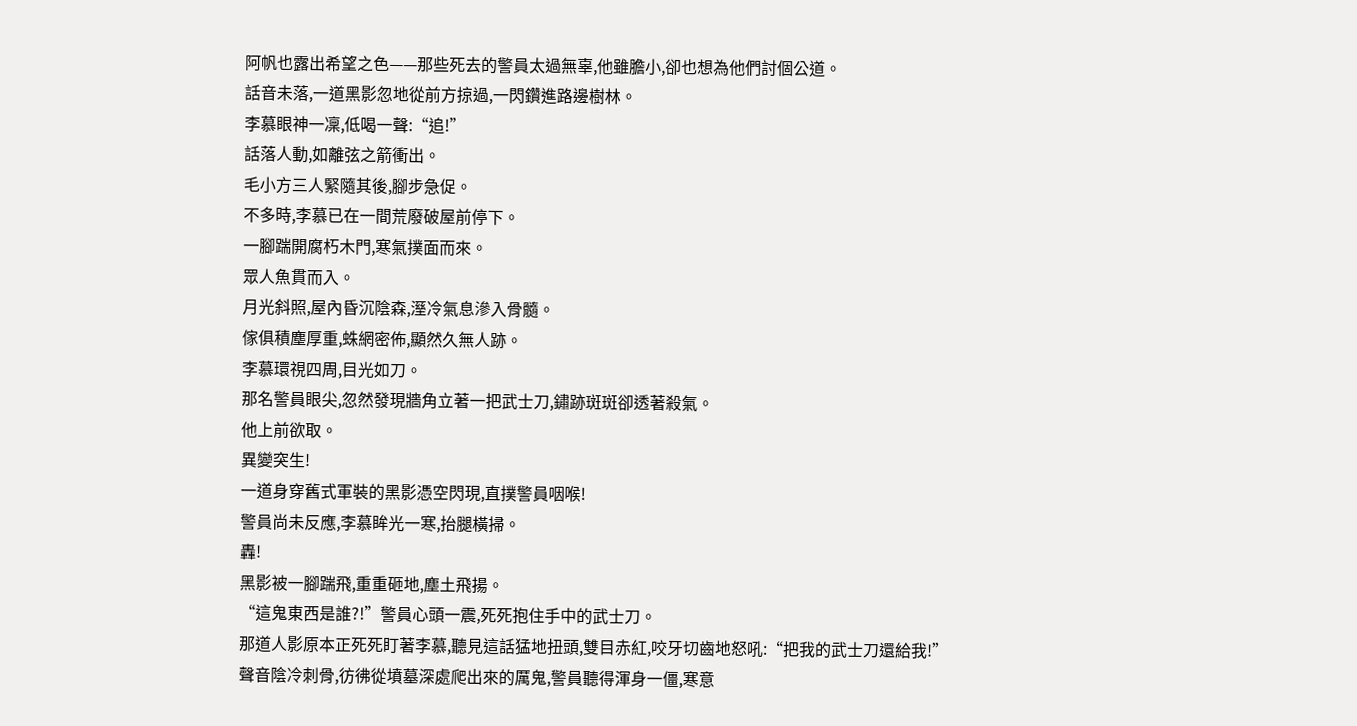阿帆也露出希望之色——那些死去的警員太過無辜,他雖膽小,卻也想為他們討個公道。
話音未落,一道黑影忽地從前方掠過,一閃鑽進路邊樹林。
李慕眼神一凜,低喝一聲:“追!”
話落人動,如離弦之箭衝出。
毛小方三人緊隨其後,腳步急促。
不多時,李慕已在一間荒廢破屋前停下。
一腳踹開腐朽木門,寒氣撲面而來。
眾人魚貫而入。
月光斜照,屋內昏沉陰森,溼冷氣息滲入骨髓。
傢俱積塵厚重,蛛網密佈,顯然久無人跡。
李慕環視四周,目光如刀。
那名警員眼尖,忽然發現牆角立著一把武士刀,鏽跡斑斑卻透著殺氣。
他上前欲取。
異變突生!
一道身穿舊式軍裝的黑影憑空閃現,直撲警員咽喉!
警員尚未反應,李慕眸光一寒,抬腿橫掃。
轟!
黑影被一腳踹飛,重重砸地,塵土飛揚。
“這鬼東西是誰?!”警員心頭一震,死死抱住手中的武士刀。
那道人影原本正死死盯著李慕,聽見這話猛地扭頭,雙目赤紅,咬牙切齒地怒吼:“把我的武士刀還給我!”
聲音陰冷刺骨,彷彿從墳墓深處爬出來的厲鬼,警員聽得渾身一僵,寒意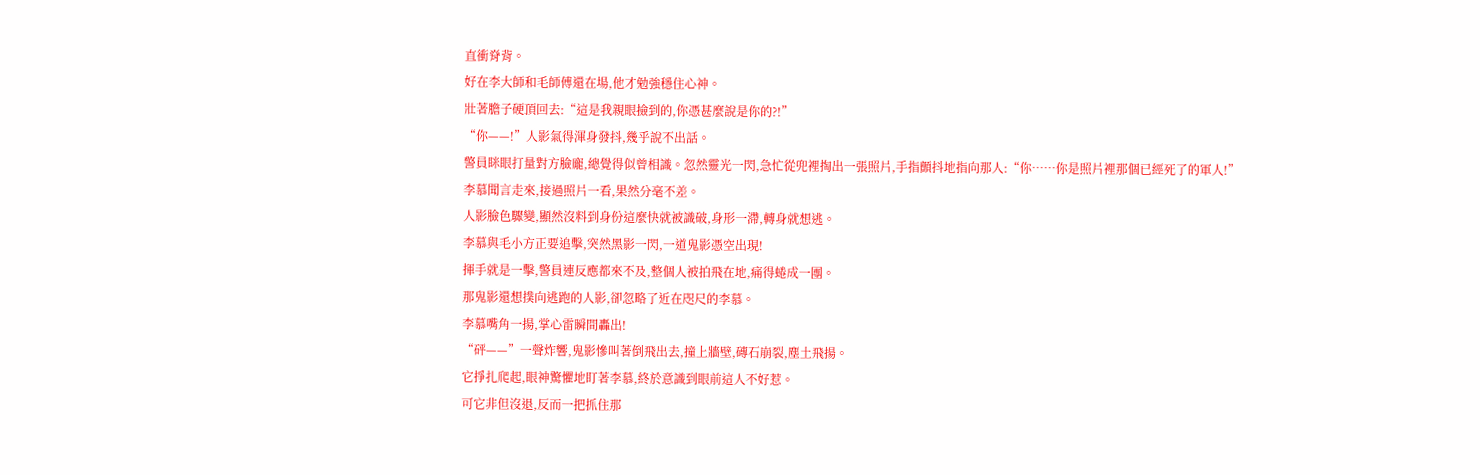直衝脊背。
好在李大師和毛師傅還在場,他才勉強穩住心神。
壯著膽子硬頂回去:“這是我親眼撿到的,你憑甚麼說是你的?!”
“你——!”人影氣得渾身發抖,幾乎說不出話。
警員眯眼打量對方臉龐,總覺得似曾相識。忽然靈光一閃,急忙從兜裡掏出一張照片,手指顫抖地指向那人:“你……你是照片裡那個已經死了的軍人!”
李慕聞言走來,接過照片一看,果然分毫不差。
人影臉色驟變,顯然沒料到身份這麼快就被識破,身形一滯,轉身就想逃。
李慕與毛小方正要追擊,突然黑影一閃,一道鬼影憑空出現!
揮手就是一擊,警員連反應都來不及,整個人被拍飛在地,痛得蜷成一團。
那鬼影還想撲向逃跑的人影,卻忽略了近在咫尺的李慕。
李慕嘴角一揚,掌心雷瞬間轟出!
“砰——”一聲炸響,鬼影慘叫著倒飛出去,撞上牆壁,磚石崩裂,塵土飛揚。
它掙扎爬起,眼神驚懼地盯著李慕,終於意識到眼前這人不好惹。
可它非但沒退,反而一把抓住那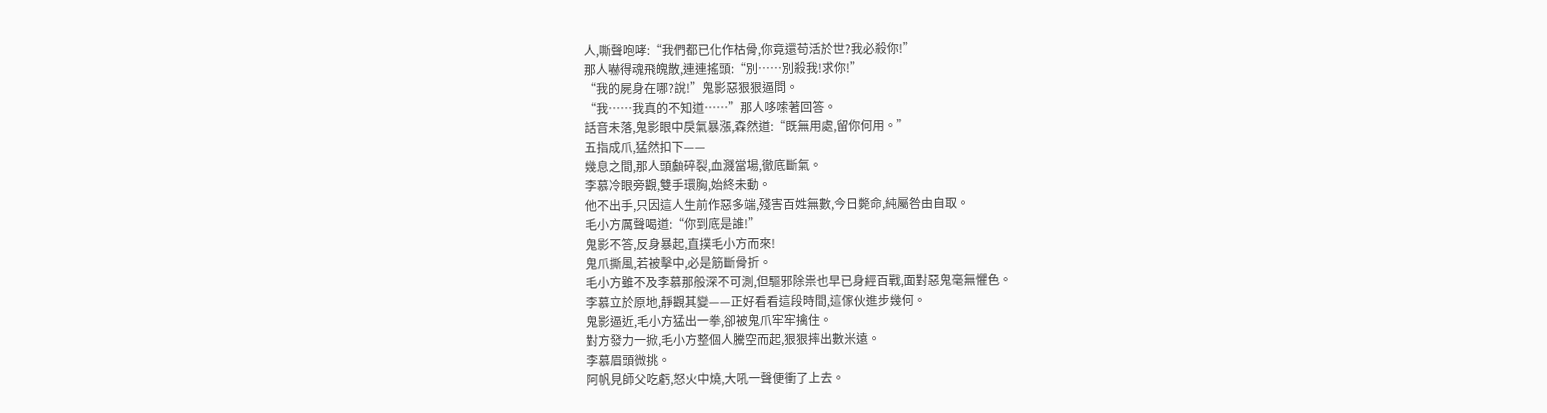人,嘶聲咆哮:“我們都已化作枯骨,你竟還苟活於世?我必殺你!”
那人嚇得魂飛魄散,連連搖頭:“別……別殺我!求你!”
“我的屍身在哪?說!”鬼影惡狠狠逼問。
“我……我真的不知道……”那人哆嗦著回答。
話音未落,鬼影眼中戾氣暴漲,森然道:“既無用處,留你何用。”
五指成爪,猛然扣下——
幾息之間,那人頭顱碎裂,血濺當場,徹底斷氣。
李慕冷眼旁觀,雙手環胸,始終未動。
他不出手,只因這人生前作惡多端,殘害百姓無數,今日斃命,純屬咎由自取。
毛小方厲聲喝道:“你到底是誰!”
鬼影不答,反身暴起,直撲毛小方而來!
鬼爪撕風,若被擊中,必是筋斷骨折。
毛小方雖不及李慕那般深不可測,但驅邪除祟也早已身經百戰,面對惡鬼毫無懼色。
李慕立於原地,靜觀其變——正好看看這段時間,這傢伙進步幾何。
鬼影逼近,毛小方猛出一拳,卻被鬼爪牢牢擒住。
對方發力一掀,毛小方整個人騰空而起,狠狠摔出數米遠。
李慕眉頭微挑。
阿帆見師父吃虧,怒火中燒,大吼一聲便衝了上去。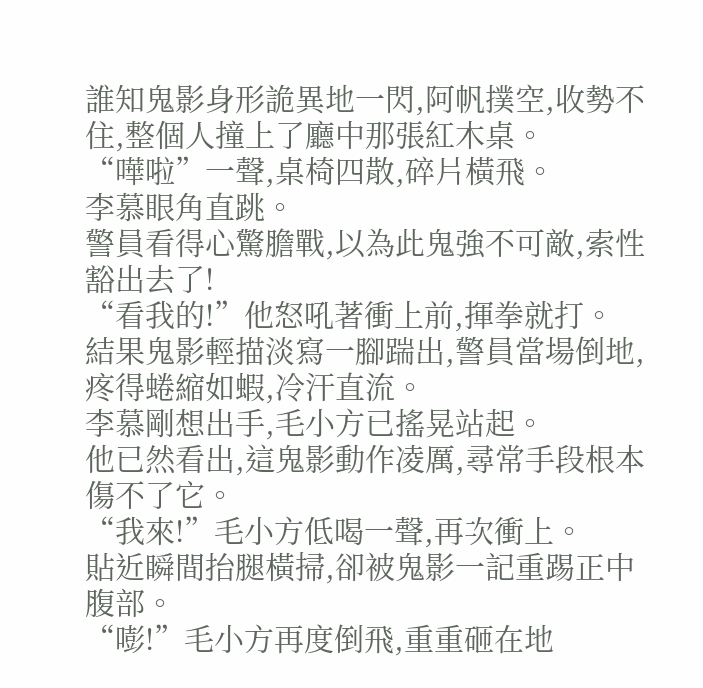誰知鬼影身形詭異地一閃,阿帆撲空,收勢不住,整個人撞上了廳中那張紅木桌。
“嘩啦”一聲,桌椅四散,碎片橫飛。
李慕眼角直跳。
警員看得心驚膽戰,以為此鬼強不可敵,索性豁出去了!
“看我的!”他怒吼著衝上前,揮拳就打。
結果鬼影輕描淡寫一腳踹出,警員當場倒地,疼得蜷縮如蝦,冷汗直流。
李慕剛想出手,毛小方已搖晃站起。
他已然看出,這鬼影動作凌厲,尋常手段根本傷不了它。
“我來!”毛小方低喝一聲,再次衝上。
貼近瞬間抬腿橫掃,卻被鬼影一記重踢正中腹部。
“嘭!”毛小方再度倒飛,重重砸在地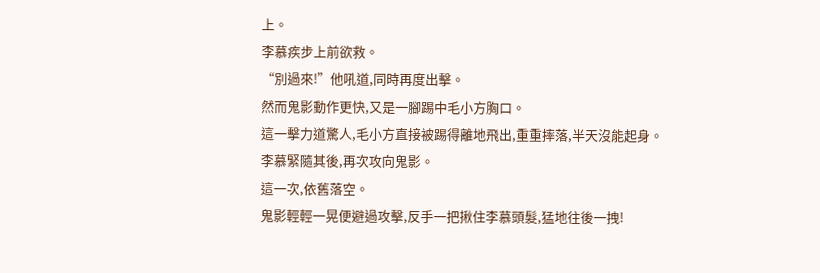上。
李慕疾步上前欲救。
“別過來!”他吼道,同時再度出擊。
然而鬼影動作更快,又是一腳踢中毛小方胸口。
這一擊力道驚人,毛小方直接被踢得離地飛出,重重摔落,半天沒能起身。
李慕緊隨其後,再次攻向鬼影。
這一次,依舊落空。
鬼影輕輕一晃便避過攻擊,反手一把揪住李慕頭髮,猛地往後一拽!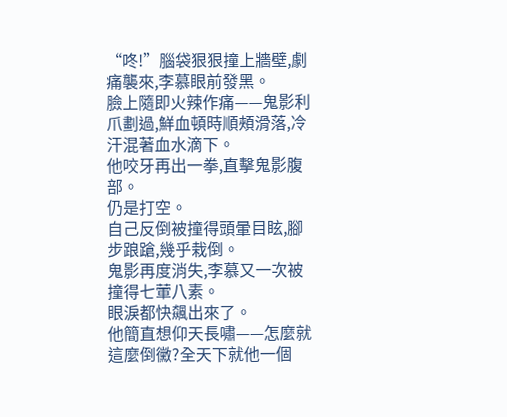“咚!”腦袋狠狠撞上牆壁,劇痛襲來,李慕眼前發黑。
臉上隨即火辣作痛——鬼影利爪劃過,鮮血頓時順頰滑落,冷汗混著血水滴下。
他咬牙再出一拳,直擊鬼影腹部。
仍是打空。
自己反倒被撞得頭暈目眩,腳步踉蹌,幾乎栽倒。
鬼影再度消失,李慕又一次被撞得七葷八素。
眼淚都快飆出來了。
他簡直想仰天長嘯——怎麼就這麼倒黴?全天下就他一個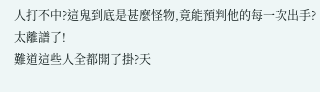人打不中?這鬼到底是甚麼怪物,竟能預判他的每一次出手?
太離譜了!
難道這些人全都開了掛?天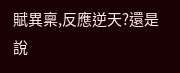賦異稟,反應逆天?還是說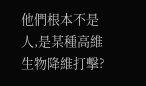他們根本不是人,是某種高維生物降維打擊?